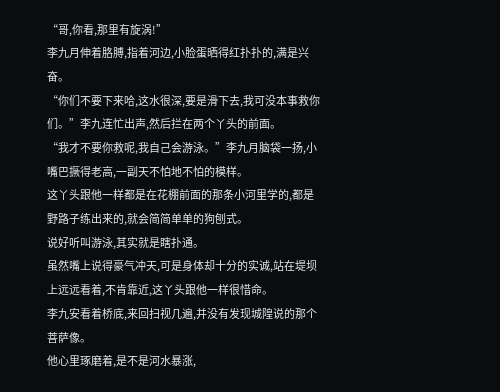“哥,你看,那里有旋涡!”
李九月伸着胳膊,指着河边,小脸蛋晒得红扑扑的,满是兴奋。
“你们不要下来哈,这水很深,要是滑下去,我可没本事救你们。”李九连忙出声,然后拦在两个丫头的前面。
“我才不要你救呢,我自己会游泳。”李九月脑袋一扬,小嘴巴撅得老高,一副天不怕地不怕的模样。
这丫头跟他一样都是在花棚前面的那条小河里学的,都是野路子练出来的,就会简简单单的狗刨式。
说好听叫游泳,其实就是瞎扑通。
虽然嘴上说得豪气冲天,可是身体却十分的实诚,站在堤坝上远远看着,不肯靠近,这丫头跟他一样很惜命。
李九安看着桥底,来回扫视几遍,并没有发现城隍说的那个菩萨像。
他心里琢磨着,是不是河水暴涨,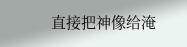直接把神像给淹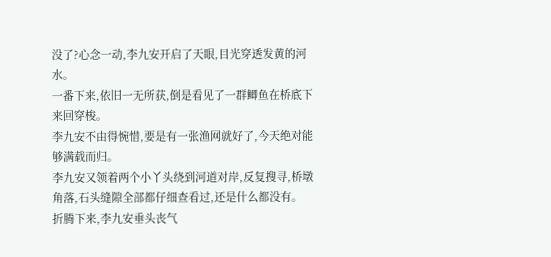没了?心念一动,李九安开启了天眼,目光穿透发黄的河水。
一番下来,依旧一无所获,倒是看见了一群鲫鱼在桥底下来回穿梭。
李九安不由得惋惜,要是有一张渔网就好了,今天绝对能够满载而归。
李九安又领着两个小丫头绕到河道对岸,反复搜寻,桥墩角落,石头缝隙全部都仔细查看过,还是什么都没有。
折腾下来,李九安垂头丧气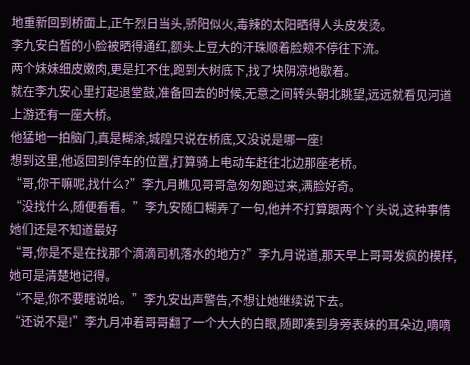地重新回到桥面上,正午烈日当头,骄阳似火,毒辣的太阳晒得人头皮发烫。
李九安白皙的小脸被晒得通红,额头上豆大的汗珠顺着脸颊不停往下流。
两个妹妹细皮嫩肉,更是扛不住,跑到大树底下,找了块阴凉地歇着。
就在李九安心里打起退堂鼓,准备回去的时候,无意之间转头朝北眺望,远远就看见河道上游还有一座大桥。
他猛地一拍脑门,真是糊涂,城隍只说在桥底,又没说是哪一座!
想到这里,他返回到停车的位置,打算骑上电动车赶往北边那座老桥。
“哥,你干嘛呢,找什么?”李九月瞧见哥哥急匆匆跑过来,满脸好奇。
“没找什么,随便看看。”李九安随口糊弄了一句,他并不打算跟两个丫头说,这种事情她们还是不知道最好
“哥,你是不是在找那个滴滴司机落水的地方?”李九月说道,那天早上哥哥发疯的模样,她可是清楚地记得。
“不是,你不要瞎说哈。”李九安出声警告,不想让她继续说下去。
“还说不是!”李九月冲着哥哥翻了一个大大的白眼,随即凑到身旁表妹的耳朵边,嘀嘀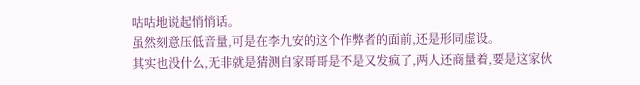咕咕地说起悄悄话。
虽然刻意压低音量,可是在李九安的这个作弊者的面前,还是形同虚设。
其实也没什么,无非就是猜测自家哥哥是不是又发疯了,两人还商量着,要是这家伙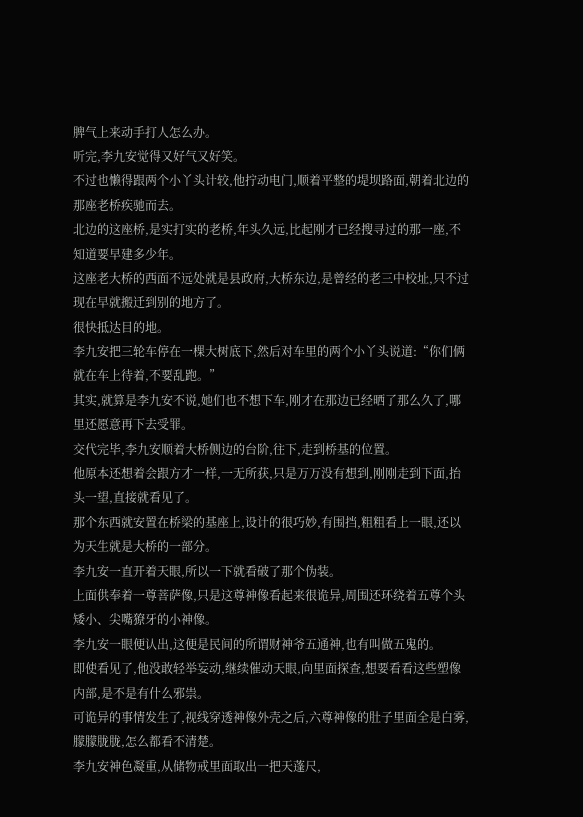脾气上来动手打人怎么办。
听完,李九安觉得又好气又好笑。
不过也懒得跟两个小丫头计较,他拧动电门,顺着平整的堤坝路面,朝着北边的那座老桥疾驰而去。
北边的这座桥,是实打实的老桥,年头久远,比起刚才已经搜寻过的那一座,不知道要早建多少年。
这座老大桥的西面不远处就是县政府,大桥东边,是曾经的老三中校址,只不过现在早就搬迁到别的地方了。
很快抵达目的地。
李九安把三轮车停在一棵大树底下,然后对车里的两个小丫头说道:“你们俩就在车上待着,不要乱跑。”
其实,就算是李九安不说,她们也不想下车,刚才在那边已经晒了那么久了,哪里还愿意再下去受罪。
交代完毕,李九安顺着大桥侧边的台阶,往下,走到桥基的位置。
他原本还想着会跟方才一样,一无所获,只是万万没有想到,刚刚走到下面,抬头一望,直接就看见了。
那个东西就安置在桥梁的基座上,设计的很巧妙,有围挡,粗粗看上一眼,还以为天生就是大桥的一部分。
李九安一直开着天眼,所以一下就看破了那个伪装。
上面供奉着一尊菩萨像,只是这尊神像看起来很诡异,周围还环绕着五尊个头矮小、尖嘴獠牙的小神像。
李九安一眼便认出,这便是民间的所谓财神爷五通神,也有叫做五鬼的。
即使看见了,他没敢轻举妄动,继续催动天眼,向里面探查,想要看看这些塑像内部,是不是有什么邪祟。
可诡异的事情发生了,视线穿透神像外壳之后,六尊神像的肚子里面全是白雾,朦朦胧胧,怎么都看不清楚。
李九安神色凝重,从储物戒里面取出一把天蓬尺,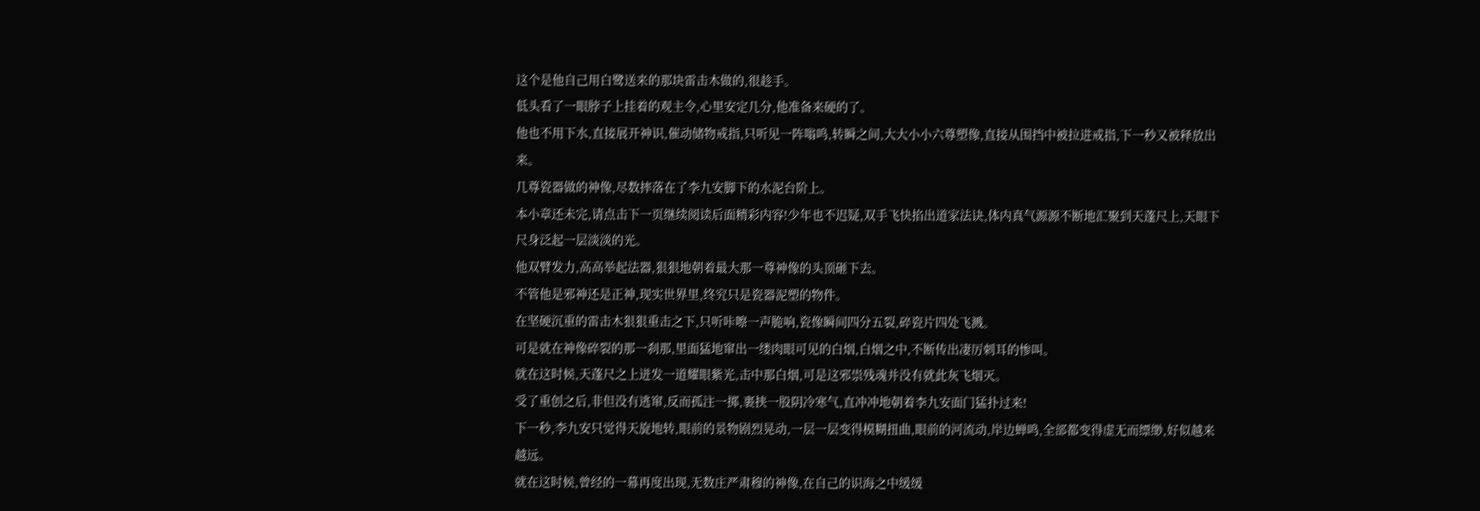这个是他自己用白鹭送来的那块雷击木做的,很趁手。
低头看了一眼脖子上挂着的观主令,心里安定几分,他准备来硬的了。
他也不用下水,直接展开神识,催动储物戒指,只听见一阵嗡鸣,转瞬之间,大大小小六尊塑像,直接从围挡中被拉进戒指,下一秒又被释放出来。
几尊瓷器做的神像,尽数摔落在了李九安脚下的水泥台阶上。
本小章还未完,请点击下一页继续阅读后面精彩内容!少年也不迟疑,双手飞快掐出道家法诀,体内真气源源不断地汇聚到天蓬尺上,天眼下尺身泛起一层淡淡的光。
他双臂发力,高高举起法器,狠狠地朝着最大那一尊神像的头顶砸下去。
不管他是邪神还是正神,现实世界里,终究只是瓷器泥塑的物件。
在坚硬沉重的雷击木狠狠重击之下,只听咔嚓一声脆响,瓷像瞬间四分五裂,碎瓷片四处飞溅。
可是就在神像碎裂的那一刹那,里面猛地窜出一缕肉眼可见的白烟,白烟之中,不断传出凄厉刺耳的惨叫。
就在这时候,天蓬尺之上迸发一道耀眼紫光,击中那白烟,可是这邪祟残魂并没有就此灰飞烟灭。
受了重创之后,非但没有逃窜,反而孤注一掷,裹挟一股阴冷寒气,直冲冲地朝着李九安面门猛扑过来!
下一秒,李九安只觉得天旋地转,眼前的景物剧烈晃动,一层一层变得模糊扭曲,眼前的河流动,岸边蝉鸣,全部都变得虚无而缥缈,好似越来越远。
就在这时候,曾经的一幕再度出现,无数庄严肃穆的神像,在自己的识海之中缓缓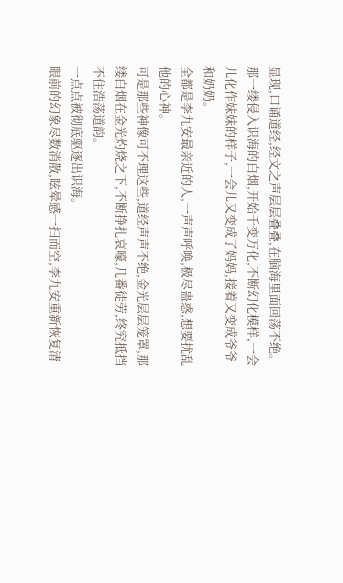显现,口诵道经,经文之声层层叠叠,在脑海里面回荡不绝。
那一缕侵入识海的白烟,开始千变万化,不断幻化模样,一会儿化作妹妹的样子,一会儿又变成了妈妈,接着又变成爷爷和奶奶。
全都是李九安最亲近的人,一声声呼唤,极尽蛊惑,想要扰乱他的心神。
可是那些神像可不理这些,道经声声不绝,金光层层笼罩,那缕白烟在金光灼烧之下,不断挣扎哀嚎,几番徒劳,终究抵挡不住浩荡道韵。
一点点被彻底驱逐出识海。
眼前的幻象尽数消散,眩晕感一扫而空,李九安重新恢复清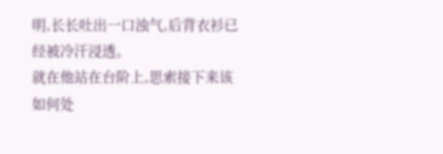明,长长吐出一口浊气,后背衣衫已经被冷汗浸透。
就在他站在台阶上,思索接下来该如何处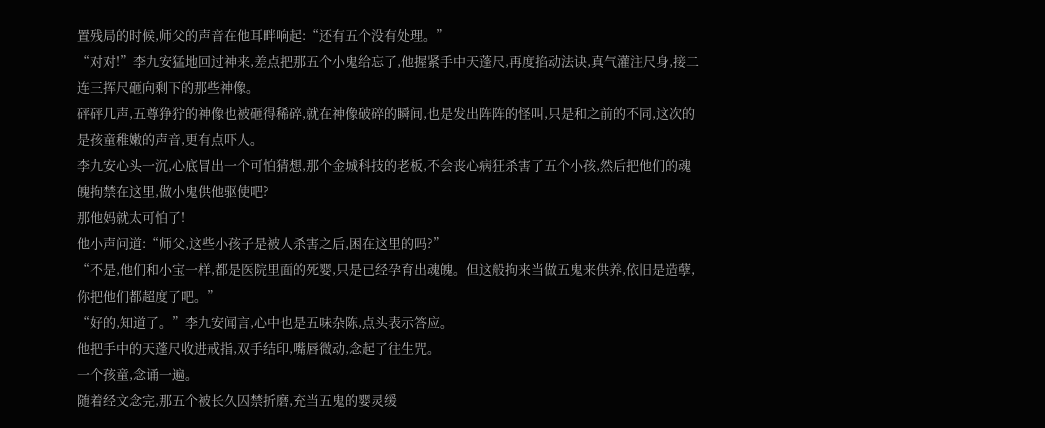置残局的时候,师父的声音在他耳畔响起:“还有五个没有处理。”
“对对!”李九安猛地回过神来,差点把那五个小鬼给忘了,他握紧手中天蓬尺,再度掐动法诀,真气灌注尺身,接二连三挥尺砸向剩下的那些神像。
砰砰几声,五尊狰狞的神像也被砸得稀碎,就在神像破碎的瞬间,也是发出阵阵的怪叫,只是和之前的不同,这次的是孩童稚嫩的声音,更有点吓人。
李九安心头一沉,心底冒出一个可怕猜想,那个金城科技的老板,不会丧心病狂杀害了五个小孩,然后把他们的魂魄拘禁在这里,做小鬼供他驱使吧?
那他妈就太可怕了!
他小声问道:“师父,这些小孩子是被人杀害之后,困在这里的吗?”
“不是,他们和小宝一样,都是医院里面的死婴,只是已经孕育出魂魄。但这般拘来当做五鬼来供养,依旧是造孽,你把他们都超度了吧。”
“好的,知道了。”李九安闻言,心中也是五味杂陈,点头表示答应。
他把手中的天蓬尺收进戒指,双手结印,嘴唇微动,念起了往生咒。
一个孩童,念诵一遍。
随着经文念完,那五个被长久囚禁折磨,充当五鬼的婴灵缓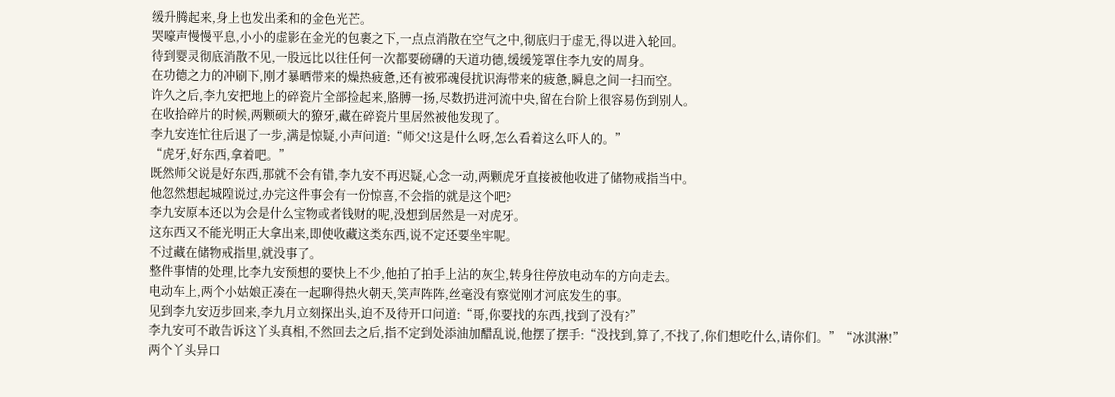缓升腾起来,身上也发出柔和的金色光芒。
哭嚎声慢慢平息,小小的虚影在金光的包裹之下,一点点消散在空气之中,彻底归于虚无,得以进入轮回。
待到婴灵彻底消散不见,一股远比以往任何一次都要磅礴的天道功德,缓缓笼罩住李九安的周身。
在功德之力的冲刷下,刚才暴晒带来的燥热疲惫,还有被邪魂侵扰识海带来的疲惫,瞬息之间一扫而空。
许久之后,李九安把地上的碎瓷片全部捡起来,胳膊一扬,尽数扔进河流中央,留在台阶上很容易伤到别人。
在收拾碎片的时候,两颗硕大的獠牙,藏在碎瓷片里居然被他发现了。
李九安连忙往后退了一步,满是惊疑,小声问道:“师父!这是什么呀,怎么看着这么吓人的。”
“虎牙,好东西,拿着吧。”
既然师父说是好东西,那就不会有错,李九安不再迟疑,心念一动,两颗虎牙直接被他收进了储物戒指当中。
他忽然想起城隍说过,办完这件事会有一份惊喜,不会指的就是这个吧?
李九安原本还以为会是什么宝物或者钱财的呢,没想到居然是一对虎牙。
这东西又不能光明正大拿出来,即使收藏这类东西,说不定还要坐牢呢。
不过藏在储物戒指里,就没事了。
整件事情的处理,比李九安预想的要快上不少,他拍了拍手上沾的灰尘,转身往停放电动车的方向走去。
电动车上,两个小姑娘正凑在一起聊得热火朝天,笑声阵阵,丝毫没有察觉刚才河底发生的事。
见到李九安迈步回来,李九月立刻探出头,迫不及待开口问道:“哥,你要找的东西,找到了没有?”
李九安可不敢告诉这丫头真相,不然回去之后,指不定到处添油加醋乱说,他摆了摆手:“没找到,算了,不找了,你们想吃什么,请你们。”“冰淇淋!”
两个丫头异口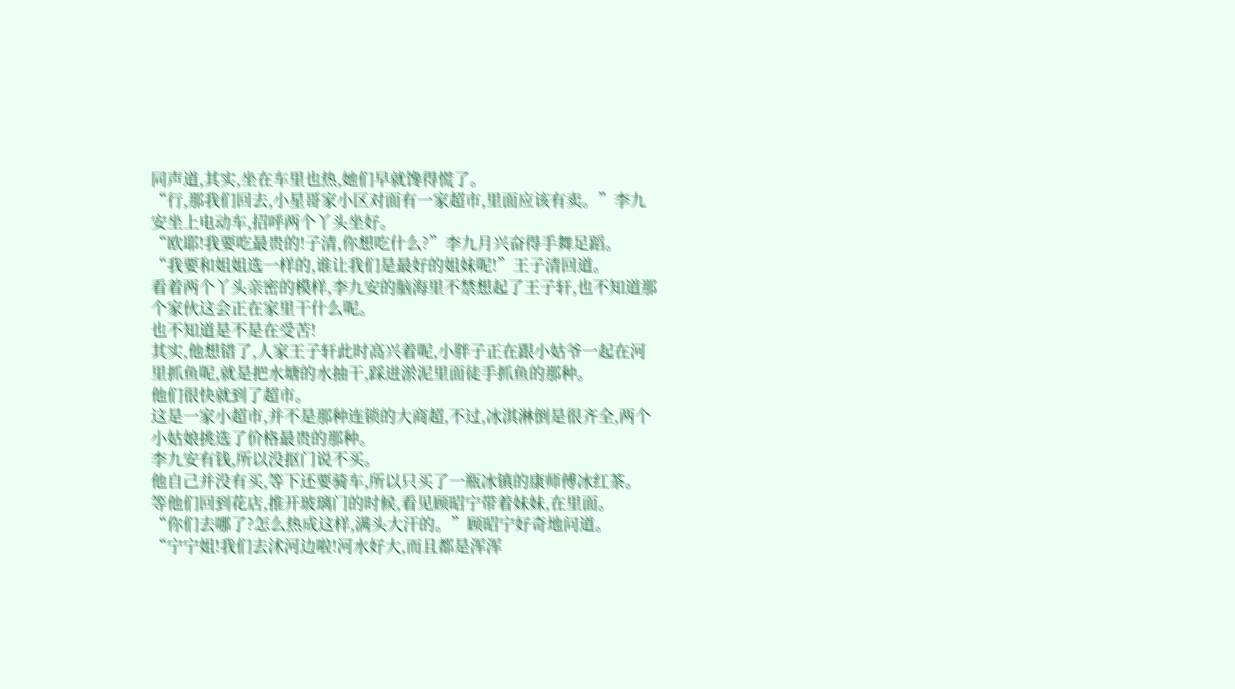同声道,其实,坐在车里也热,她们早就馋得慌了。
“行,那我们回去,小星哥家小区对面有一家超市,里面应该有卖。”李九安坐上电动车,招呼两个丫头坐好。
“欧耶!我要吃最贵的!子清,你想吃什么?”李九月兴奋得手舞足蹈。
“我要和姐姐选一样的,谁让我们是最好的姐妹呢!”王子清回道。
看着两个丫头亲密的模样,李九安的脑海里不禁想起了王子轩,也不知道那个家伙这会正在家里干什么呢。
也不知道是不是在受苦!
其实,他想错了,人家王子轩此时高兴着呢,小胖子正在跟小姑爷一起在河里抓鱼呢,就是把水塘的水抽干,踩进淤泥里面徒手抓鱼的那种。
他们很快就到了超市。
这是一家小超市,并不是那种连锁的大商超,不过,冰淇淋倒是很齐全,两个小姑娘挑选了价格最贵的那种。
李九安有钱,所以没抠门说不买。
他自己并没有买,等下还要骑车,所以只买了一瓶冰镇的康师傅冰红茶。
等他们回到花店,推开玻璃门的时候,看见顾昭宁带着妹妹,在里面。
“你们去哪了?怎么热成这样,满头大汗的。”顾昭宁好奇地问道。
“宁宁姐!我们去沭河边啦!河水好大,而且都是浑浑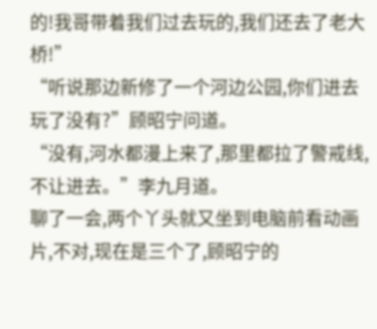的!我哥带着我们过去玩的,我们还去了老大桥!”
“听说那边新修了一个河边公园,你们进去玩了没有?”顾昭宁问道。
“没有,河水都漫上来了,那里都拉了警戒线,不让进去。”李九月道。
聊了一会,两个丫头就又坐到电脑前看动画片,不对,现在是三个了,顾昭宁的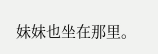妹妹也坐在那里。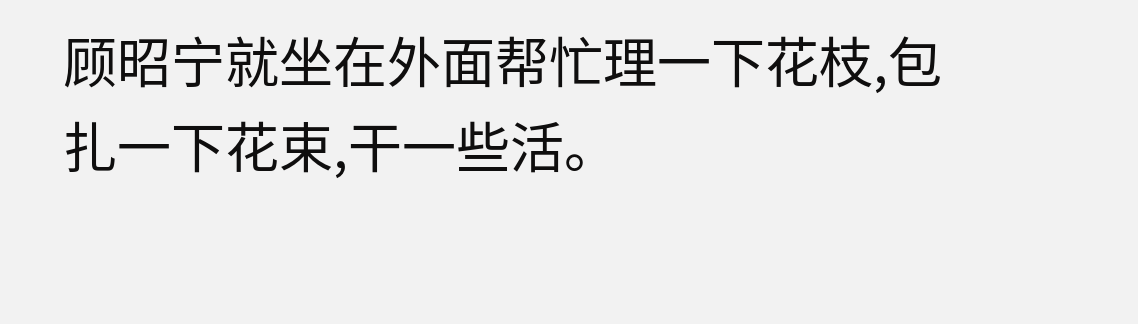顾昭宁就坐在外面帮忙理一下花枝,包扎一下花束,干一些活。